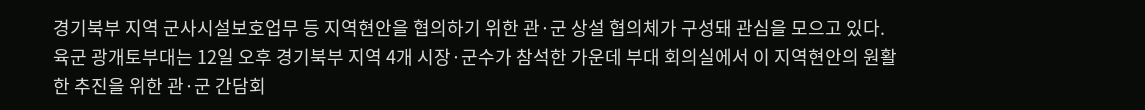경기북부 지역 군사시설보호업무 등 지역현안을 협의하기 위한 관·군 상설 협의체가 구성돼 관심을 모으고 있다. 육군 광개토부대는 12일 오후 경기북부 지역 4개 시장·군수가 참석한 가운데 부대 회의실에서 이 지역현안의 원활한 추진을 위한 관·군 간담회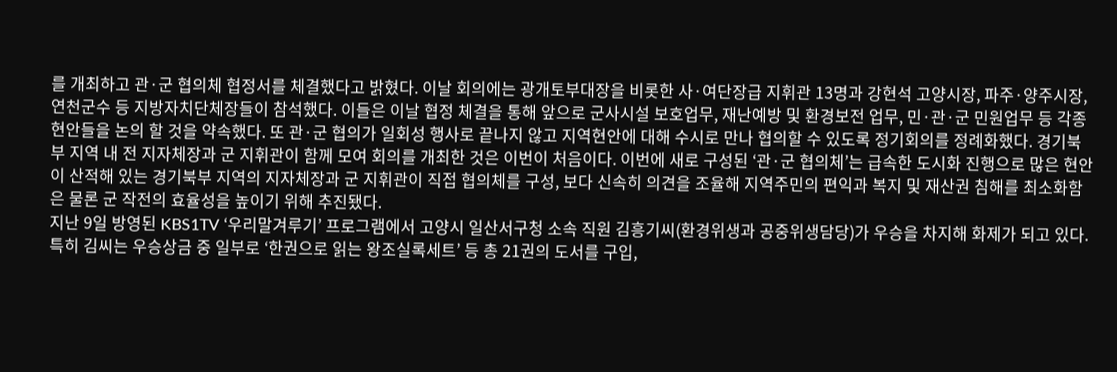를 개최하고 관·군 협의체 협정서를 체결했다고 밝혔다. 이날 회의에는 광개토부대장을 비롯한 사·여단장급 지휘관 13명과 강현석 고양시장, 파주·양주시장, 연천군수 등 지방자치단체장들이 참석했다. 이들은 이날 협정 체결을 통해 앞으로 군사시설 보호업무, 재난예방 및 환경보전 업무, 민·관·군 민원업무 등 각종 현안들을 논의 할 것을 약속했다. 또 관·군 협의가 일회성 행사로 끝나지 않고 지역현안에 대해 수시로 만나 협의할 수 있도록 정기회의를 정례화했다. 경기북부 지역 내 전 지자체장과 군 지휘관이 함께 모여 회의를 개최한 것은 이번이 처음이다. 이번에 새로 구성된 ‘관·군 협의체’는 급속한 도시화 진행으로 많은 현안이 산적해 있는 경기북부 지역의 지자체장과 군 지휘관이 직접 협의체를 구성, 보다 신속히 의견을 조율해 지역주민의 편익과 복지 및 재산권 침해를 최소화함은 물론 군 작전의 효율성을 높이기 위해 추진됐다.
지난 9일 방영된 KBS1TV ‘우리말겨루기’ 프로그램에서 고양시 일산서구청 소속 직원 김흥기씨(환경위생과 공중위생담당)가 우승을 차지해 화제가 되고 있다. 특히 김씨는 우승상금 중 일부로 ‘한권으로 읽는 왕조실록세트’ 등 총 21권의 도서를 구입,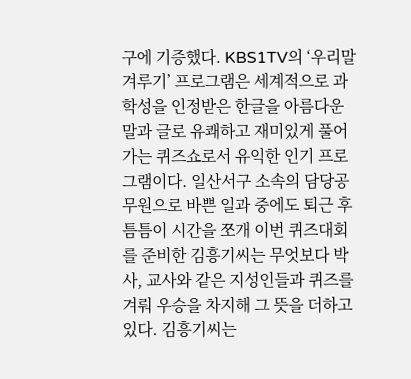구에 기증했다. KBS1TV의 ‘우리말겨루기’ 프로그램은 세계적으로 과학성을 인정받은 한글을 아름다운 말과 글로 유쾌하고 재미있게 풀어가는 퀴즈쇼로서 유익한 인기 프로그램이다. 일산서구 소속의 담당공무원으로 바쁜 일과 중에도 퇴근 후 틈틈이 시간을 쪼개 이번 퀴즈대회를 준비한 김흥기씨는 무엇보다 박사, 교사와 같은 지성인들과 퀴즈를 겨뤄 우승을 차지해 그 뜻을 더하고 있다. 김흥기씨는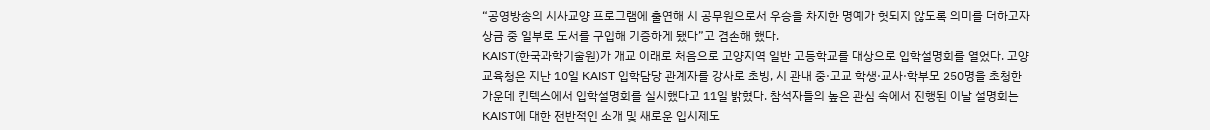“공영방송의 시사교양 프로그램에 출연해 시 공무원으로서 우승을 차지한 명예가 헛되지 않도록 의미를 더하고자 상금 중 일부로 도서를 구입해 기증하게 됐다”고 겸손해 했다.
KAIST(한국과학기술원)가 개교 이래로 처음으로 고양지역 일반 고등학교를 대상으로 입학설명회를 열었다. 고양교육청은 지난 10일 KAIST 입학담당 관계자를 강사로 초빙, 시 관내 중·고교 학생·교사·학부모 250명을 초청한 가운데 킨텍스에서 입학설명회를 실시했다고 11일 밝혔다. 참석자들의 높은 관심 속에서 진행된 이날 설명회는 KAIST에 대한 전반적인 소개 및 새로운 입시제도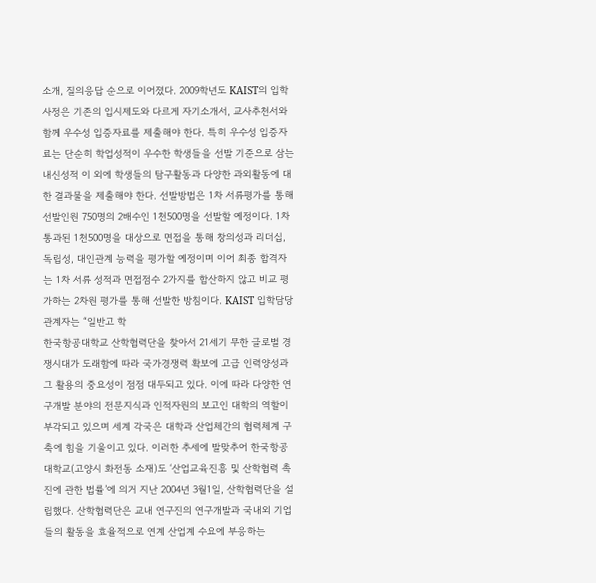소개, 질의응답 순으로 이어졌다. 2009학년도 KAIST의 입학 사정은 기존의 입시제도와 다르게 자기소개서, 교사추천서와 함께 우수성 입증자료를 제출해야 한다. 특히 우수성 입증자료는 단순히 학업성적이 우수한 학생들을 선발 기준으로 삼는 내신성적 이 외에 학생들의 탐구활동과 다양한 과외활동에 대한 결과물을 제출해야 한다. 선발방법은 1차 서류평가를 통해 선발인원 750명의 2배수인 1천500명을 선발할 예정이다. 1차 통과된 1천500명을 대상으로 면접을 통해 창의성과 리더십, 독립성, 대인관계 능력을 평가할 예정이며 이어 최종 합격자는 1차 서류 성적과 면접점수 2가지를 합산하지 않고 비교 평가하는 2차원 평가를 통해 선발한 방침이다. KAIST 입학담당 관계자는 “일반고 학
한국항공대학교 산학협력단을 찾아서 21세기 무한 글로벌 경쟁시대가 도래함에 따라 국가경쟁력 확보에 고급 인력양성과 그 활용의 중요성이 점점 대두되고 있다. 이에 따라 다양한 연구개발 분야의 전문지식과 인적자원의 보고인 대학의 역할이 부각되고 있으며 세계 각국은 대학과 산업체간의 협력체계 구축에 힘을 기울이고 있다. 이러한 추세에 발맞추어 한국항공대학교(고양시 화전동 소재)도 ‘산업교육진흥 및 산학협력 촉진에 관한 법률’에 의거 지난 2004년 3월1일, 산학협력단을 설립했다. 산학협력단은 교내 연구진의 연구개발과 국내외 기업들의 활동을 효율적으로 연계 산업계 수요에 부응하는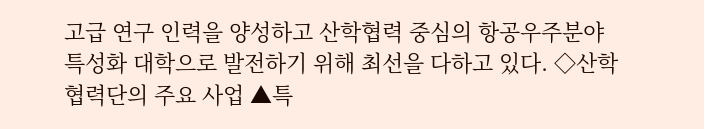고급 연구 인력을 양성하고 산학협력 중심의 항공우주분야 특성화 대학으로 발전하기 위해 최선을 다하고 있다. ◇산학협력단의 주요 사업 ▲특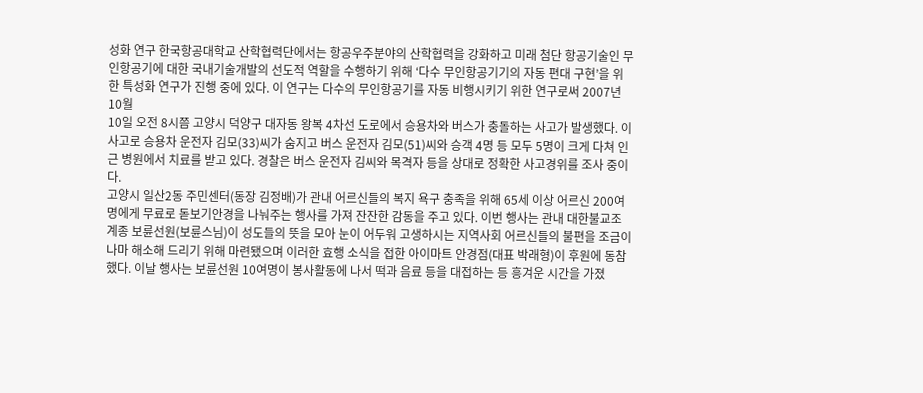성화 연구 한국항공대학교 산학협력단에서는 항공우주분야의 산학협력을 강화하고 미래 첨단 항공기술인 무인항공기에 대한 국내기술개발의 선도적 역할을 수행하기 위해 ‘다수 무인항공기기의 자동 편대 구현’을 위한 특성화 연구가 진행 중에 있다. 이 연구는 다수의 무인항공기를 자동 비행시키기 위한 연구로써 2007년 10월
10일 오전 8시쯤 고양시 덕양구 대자동 왕복 4차선 도로에서 승용차와 버스가 충돌하는 사고가 발생했다. 이 사고로 승용차 운전자 김모(33)씨가 숨지고 버스 운전자 김모(51)씨와 승객 4명 등 모두 5명이 크게 다쳐 인근 병원에서 치료를 받고 있다. 경찰은 버스 운전자 김씨와 목격자 등을 상대로 정확한 사고경위를 조사 중이다.
고양시 일산2동 주민센터(동장 김정배)가 관내 어르신들의 복지 욕구 충족을 위해 65세 이상 어르신 200여명에게 무료로 돋보기안경을 나눠주는 행사를 가져 잔잔한 감동을 주고 있다. 이번 행사는 관내 대한불교조계종 보륜선원(보륜스님)이 성도들의 뜻을 모아 눈이 어두워 고생하시는 지역사회 어르신들의 불편을 조금이나마 해소해 드리기 위해 마련됐으며 이러한 효행 소식을 접한 아이마트 안경점(대표 박래형)이 후원에 동참했다. 이날 행사는 보륜선원 10여명이 봉사활동에 나서 떡과 음료 등을 대접하는 등 흥겨운 시간을 가졌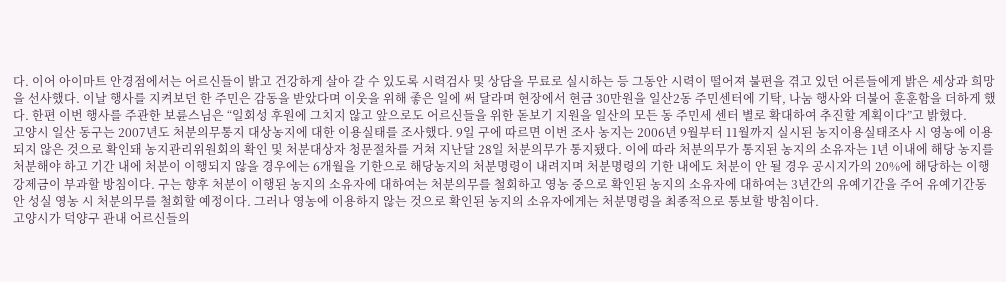다. 이어 아이마트 안경점에서는 어르신들이 밝고 건강하게 살아 갈 수 있도록 시력검사 및 상담을 무료로 실시하는 등 그동안 시력이 떨어져 불편을 겪고 있던 어른들에게 밝은 세상과 희망을 선사했다. 이날 행사를 지켜보던 한 주민은 감동을 받았다며 이웃을 위해 좋은 일에 써 달라며 현장에서 현금 30만원을 일산2동 주민센터에 기탁, 나눔 행사와 더불어 훈훈함을 더하게 했다. 한편 이번 행사를 주관한 보륜스님은 “일회성 후원에 그치지 않고 앞으로도 어르신들을 위한 돋보기 지원을 일산의 모든 동 주민세 센터 별로 확대하여 추진할 계획이다”고 밝혔다.
고양시 일산 동구는 2007년도 처분의무통지 대상농지에 대한 이용실태를 조사했다. 9일 구에 따르면 이번 조사 농지는 2006년 9월부터 11월까지 실시된 농지이용실태조사 시 영농에 이용되지 않은 것으로 확인돼 농지관리위원회의 확인 및 처분대상자 청문절차를 거쳐 지난달 28일 처분의무가 통지됐다. 이에 따라 처분의무가 통지된 농지의 소유자는 1년 이내에 해당 농지를 처분해야 하고 기간 내에 처분이 이행되지 않을 경우에는 6개월을 기한으로 해당농지의 처분명령이 내려지며 처분명령의 기한 내에도 처분이 안 될 경우 공시지가의 20%에 해당하는 이행강제금이 부과할 방침이다. 구는 향후 처분이 이행된 농지의 소유자에 대하여는 처분의무를 철회하고 영농 중으로 확인된 농지의 소유자에 대하여는 3년간의 유예기간을 주어 유예기간동안 성실 영농 시 처분의무를 철회할 예정이다. 그러나 영농에 이용하지 않는 것으로 확인된 농지의 소유자에게는 처분명령을 최종적으로 통보할 방침이다.
고양시가 덕양구 관내 어르신들의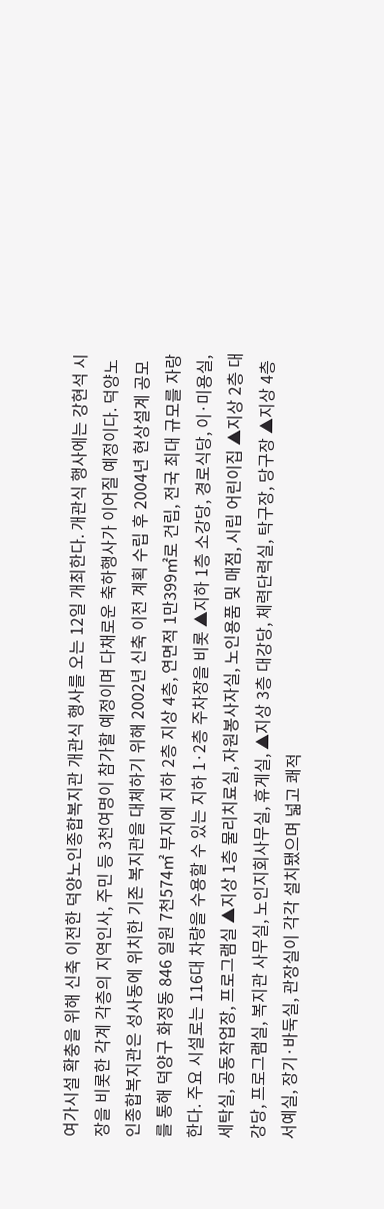여가시설 확충을 위해 신축 이전한 덕양노인종합복지관 개관식 행사를 오는 12일 개최한다. 개관식 행사에는 강현석 시장을 비롯한 각계 각층의 지역인사, 주민 등 3천여명이 참가할 예정이며 다채로운 축하행사가 이어질 예정이다. 덕양노인종합복지관은 성사동에 위치한 기존 복지관을 대체하기 위해 2002년 신축 이전 계획 수립 후 2004년 현상설계 공모를 통해 덕양구 화정동 846 일원 7천574㎡ 부지에 지하 2층 지상 4층, 연면적 1만399㎡로 건립, 전국 최대 규모를 자랑한다. 주요 시설로는 116대 차량을 수용할 수 있는 지하 1·2층 주차장을 비롯 ▲지하 1층 소강당, 경로식당, 이·미용실, 세탁실, 공동작업장, 프로그램실 ▲지상 1층 물리치료실, 자원봉사자실, 노인용품 및 매점, 시립 어린이집 ▲지상 2층 대강당, 프로그램실, 복지관 사무실, 노인지회사무실, 휴게실, ▲지상 3층 대강당, 체력단력실, 탁구장, 당구장 ▲지상 4층 서예실, 장기·바둑실, 관장실이 각각 설치됐으며 넓고 쾌적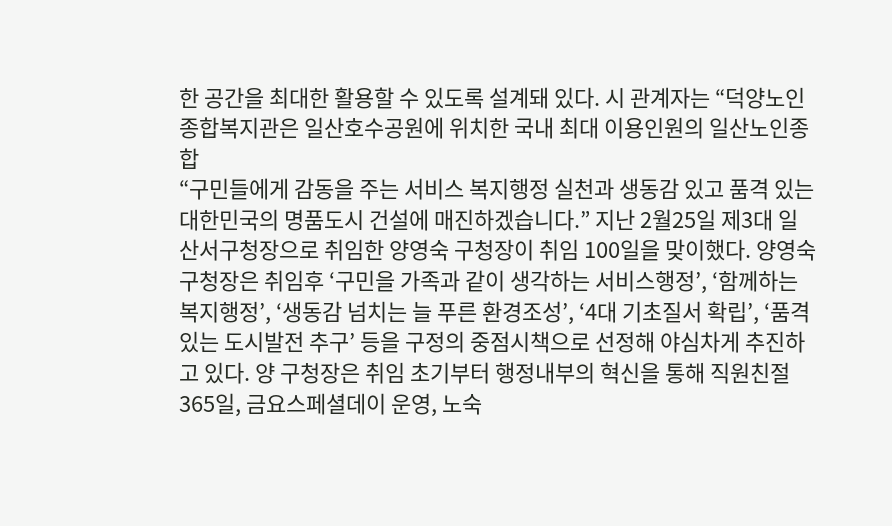한 공간을 최대한 활용할 수 있도록 설계돼 있다. 시 관계자는 “덕양노인종합복지관은 일산호수공원에 위치한 국내 최대 이용인원의 일산노인종합
“구민들에게 감동을 주는 서비스 복지행정 실천과 생동감 있고 품격 있는 대한민국의 명품도시 건설에 매진하겠습니다.” 지난 2월25일 제3대 일산서구청장으로 취임한 양영숙 구청장이 취임 100일을 맞이했다. 양영숙 구청장은 취임후 ‘구민을 가족과 같이 생각하는 서비스행정’, ‘함께하는 복지행정’, ‘생동감 넘치는 늘 푸른 환경조성’, ‘4대 기초질서 확립’, ‘품격 있는 도시발전 추구’ 등을 구정의 중점시책으로 선정해 야심차게 추진하고 있다. 양 구청장은 취임 초기부터 행정내부의 혁신을 통해 직원친절 365일, 금요스페셜데이 운영, 노숙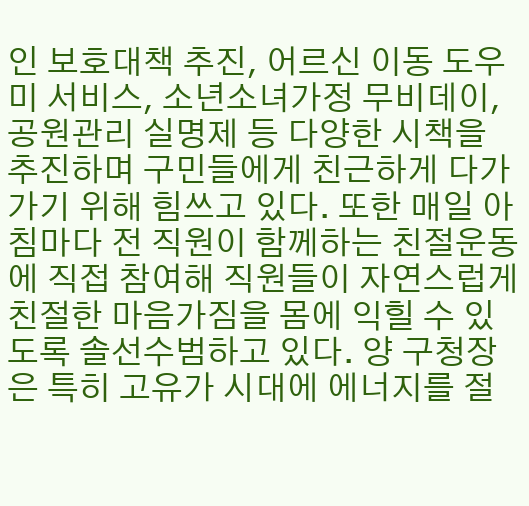인 보호대책 추진, 어르신 이동 도우미 서비스, 소년소녀가정 무비데이, 공원관리 실명제 등 다양한 시책을 추진하며 구민들에게 친근하게 다가가기 위해 힘쓰고 있다. 또한 매일 아침마다 전 직원이 함께하는 친절운동에 직접 참여해 직원들이 자연스럽게 친절한 마음가짐을 몸에 익힐 수 있도록 솔선수범하고 있다. 양 구청장은 특히 고유가 시대에 에너지를 절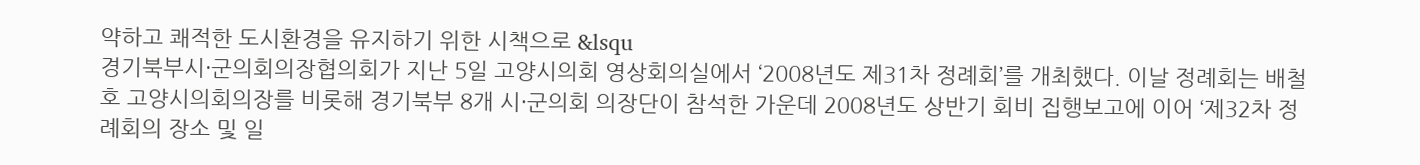약하고 쾌적한 도시환경을 유지하기 위한 시책으로 &lsqu
경기북부시·군의회의장협의회가 지난 5일 고양시의회 영상회의실에서 ‘2008년도 제31차 정례회’를 개최했다. 이날 정례회는 배철호 고양시의회의장를 비롯해 경기북부 8개 시·군의회 의장단이 참석한 가운데 2008년도 상반기 회비 집행보고에 이어 ‘제32차 정례회의 장소 및 일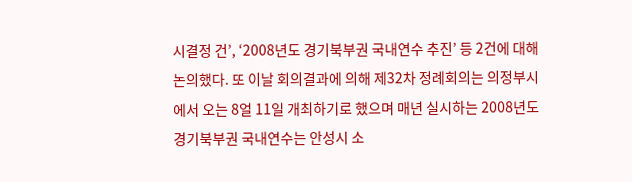시결정 건’, ‘2008년도 경기북부권 국내연수 추진’ 등 2건에 대해 논의했다. 또 이날 회의결과에 의해 제32차 정례회의는 의정부시에서 오는 8얼 11일 개최하기로 했으며 매년 실시하는 2008년도 경기북부권 국내연수는 안성시 소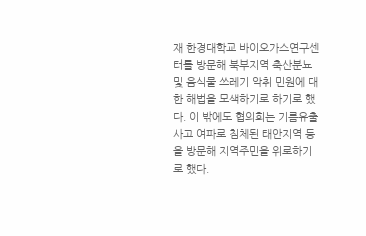재 한경대학교 바이오가스연구센터를 방문해 북부지역 축산분뇨 및 음식물 쓰레기 악취 민원에 대한 해법을 모색하기로 하기로 했다. 이 밖에도 협의회는 기름유출사고 여파로 침체된 태안지역 등을 방문해 지역주민을 위로하기로 했다.